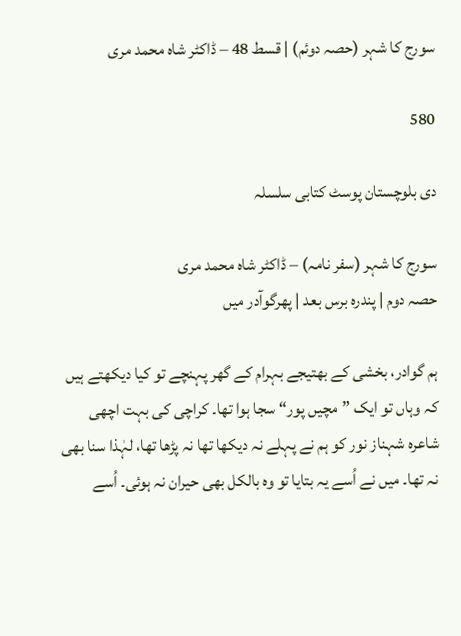سورج کا شہر (حصہ دوئم) | قسط 48 – ڈاکٹر شاہ محمد مری

580

دی بلوچستان پوسٹ کتابی سلسلہ

سورج کا شہر (سفر نامہ) – ڈاکٹر شاہ محمد مری
حصہ دوم | پندرہ برس بعد | پھرگوآدر میں

ہم گوادر، بخشی کے بھتیجے بہرام کے گھر پہنچے تو کیا دیکھتے ہیں کہ وہاں تو ایک ”مچیں پور“ سجا ہوا تھا۔ کراچی کی بہت اچھی شاعرہ شہناز نور کو ہم نے پہلے نہ دیکھا تھا نہ پڑھا تھا، لہٰذا سنا بھی نہ تھا۔ میں نے اُسے یہ بتایا تو وہ بالکل بھی حیران نہ ہوئی۔ اُسے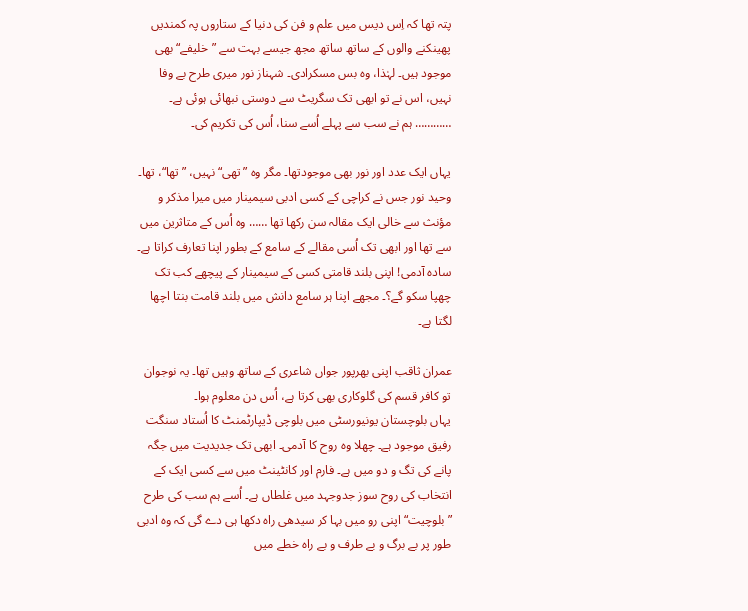پتہ تھا کہ اِس دیس میں علم و فن کی دنیا کے ستاروں پہ کمندیں پھینکنے والوں کے ساتھ ساتھ مجھ جیسے بہت سے ”خلیفے“ بھی موجود ہیں۔ لہٰذا، وہ بس مسکرادی۔ شہناز نور میری طرح بے وفا نہیں، اس نے تو ابھی تک سگریٹ سے دوستی نبھائی ہوئی ہے۔ ………… ہم نے سب سے پہلے اُسے سنا، اُس کی تکریم کی۔

یہاں ایک عدد اور نور بھی موجودتھا۔ مگر وہ ”تھی“ نہیں، ”تھا“، تھا۔ وحید نور جس نے کراچی کے کسی ادبی سیمینار میں میرا مذکر و مؤنث سے خالی ایک مقالہ سن رکھا تھا …… وہ اُس کے متاثرین میں سے تھا اور ابھی تک اُسی مقالے کے سامع کے بطور اپنا تعارف کراتا ہے۔ سادہ آدمی! اپنی بلند قامتی کسی کے سیمینار کے پیچھے کب تک چھپا سکو گے؟۔ مجھے اپنا ہر سامع دانش میں بلند قامت بنتا اچھا لگتا ہے۔

عمران ثاقب اپنی بھرپور جواں شاعری کے ساتھ وہیں تھا۔ یہ نوجوان تو کافر قسم کی گلوکاری بھی کرتا ہے، اُس دن معلوم ہوا۔
یہاں بلوچستان یونیورسٹی میں بلوچی ڈیپارٹمنٹ کا اُستاد سنگت رفیق موجود ہے۔ چھلا وہ روح کا آدمی۔ ابھی تک جدیدیت میں جگہ پانے کی تگ و دو میں ہے۔ فارم اور کانٹینٹ میں سے کسی ایک کے انتخاب کی روح سوز جدوجہد میں غلطاں ہے۔ اُسے ہم سب کی طرح ”بلوچیت“ اپنی رو میں بہا کر سیدھی راہ دکھا ہی دے گی کہ وہ ادبی طور پر بے برگ و بے طرف و بے راہ خطے میں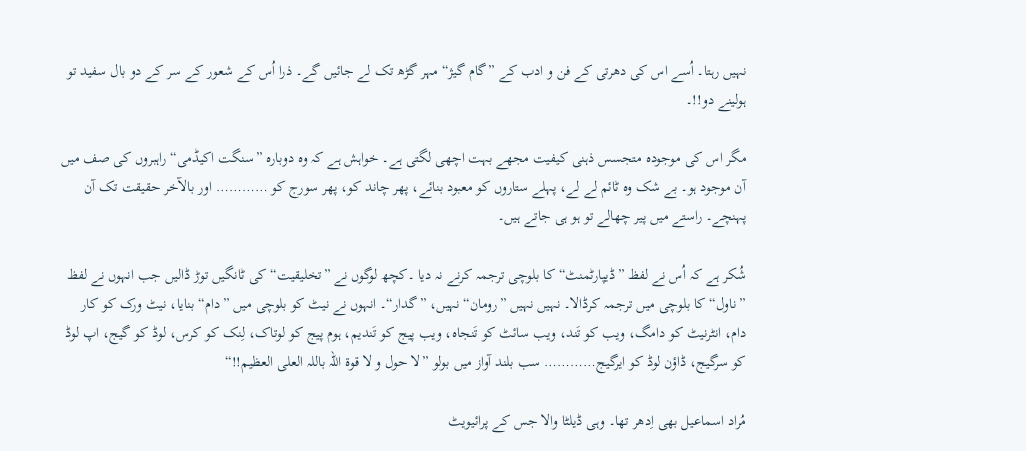نہیں رہتا۔ اُسے اس کی دھرتی کے فن و ادب کے ”گام گیژ“ مہر گڑھ تک لے جائیں گے۔ ذرا اُس کے شعور کے سر کے دو بال سفید تو ہولینے دو!!۔

مگر اس کی موجودہ متجسس ذہنی کیفیت مجھے بہت اچھی لگتی ہے۔ خواہش ہے کہ وہ دوبارہ ”سنگت اکیڈمی“ راہبروں کی صف میں آن موجود ہو۔ بے شک وہ ٹائم لے لے، پہلے ستاروں کو معبود بنائے، پھر چاند کو، پھر سورج کو ………… اور بالآخر حقیقت تک آن پہنچے۔ راستے میں پیر چھالے تو ہو ہی جاتے ہیں۔

شُکر ہے کہ اُس نے لفظ ”ڈیپارٹمنٹ“ کا بلوچی ترجمہ کرنے نہ دیا ۔کچھ لوگوں نے ”تخلیقیت“ کی ٹانگیں توڑ ڈالیں جب انہوں نے لفظ ”ناول“ کا بلوچی میں ترجمہ کرڈالا۔ نہیں نہیں ”رومان“ نہیں، ”گدار“۔ انہوں نے نیٹ کو بلوچی میں ”دام“ بنایا، نیٹ ورک کو کار دام، انٹرنیٹ کو دامگ، ویب کو تَند، ویب سائٹ کو تَنجاہ، ویب پیج کو تَندیم، ہوم پیج کو لوتاک، لِنک کو کرس، لوڈ کو گیج، اپ لوڈ کو سرگیج، ڈاؤن لوڈ کو ایرگیج………… سب بلند آواز میں بولو ”لا حول و لا قوۃ اللہ باللہ العلی العظیم!!“

مُراد اسماعیل بھی اِدھر تھا۔ وہی ڈیلٹا والا جس کے پرائیویٹ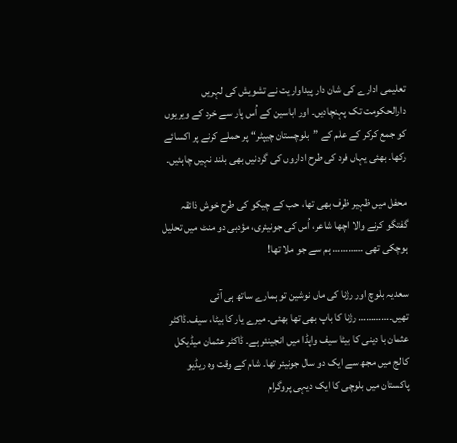تعلیمی ادارے کی شان دار پیداواریت نے تشویش کی لہریں دارالحکومت تک پہنچادیں۔ اور اباسین کے اُس پار سے خرد کے ویریوں کو جمع کرکر کے علم کے ”بلوچستان چیپٹر“ پر حملے کرنے پر اکسائے رکھا۔ بھئی یہاں فرد کی طرح اداروں کی گردنیں بھی بلند نہیں چاہئیں۔

محفل میں ظہیر ظرف بھی تھا، حب کے چیکو کی طرح خوش ذائقہ گفتگو کرنے والا اچھا شاعر، اُس کی جونیئری، مؤدبی دو منٹ میں تحلیل ہوچکی تھی ………… ہم سے جو ملا تھا!

سعدیہ بلوچ اور رژنا کی ماں نوشین تو ہمارے ساتھ ہی آئی تھیں۔………… رژنا کا باپ بھی تھا بھئی۔ میرے یار کا بیٹا، سیف۔ڈاکٹر عثمان با دینی کا بیٹا سیف واپڈا میں انجینئر ہے۔ ڈاکٹر عثمان میڈیکل کالج میں مجھ سے ایک دو سال جونیئر تھا۔ شام کے وقت وہ ریڈیو پاکستان میں بلوچی کا ایک دیہی پروگرام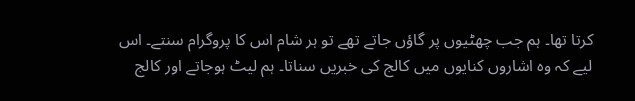کرتا تھا۔ ہم جب چھٹیوں پر گاؤں جاتے تھے تو ہر شام اس کا پروگرام سنتے۔ اس لیے کہ وہ اشاروں کنایوں میں کالج کی خبریں سناتا۔ ہم لیٹ ہوجاتے اور کالج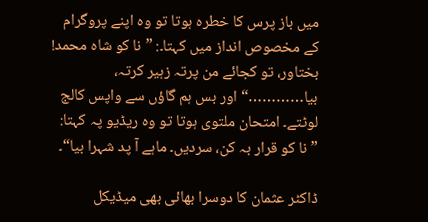میں باز پرس کا خطرہ ہوتا تو وہ اپنے پروگرام کے مخصوص انداز میں کہتا۔: ”نا کو شاہ محمد! بختاور، تو کجائے من پرتہ زہیر کرتہ، بیا…………“ اور بس ہم گاؤں سے واپس کالج لوٹتے۔ امتحان ملتوی ہوتا تو وہ ریڈیو پہ کہتا: ”نا کو قرار بہ کن، سردیں۔ ماہے آ پد شہرا بیا“۔

ڈاکٹر عثمان کا دوسرا بھائی بھی میڈیکل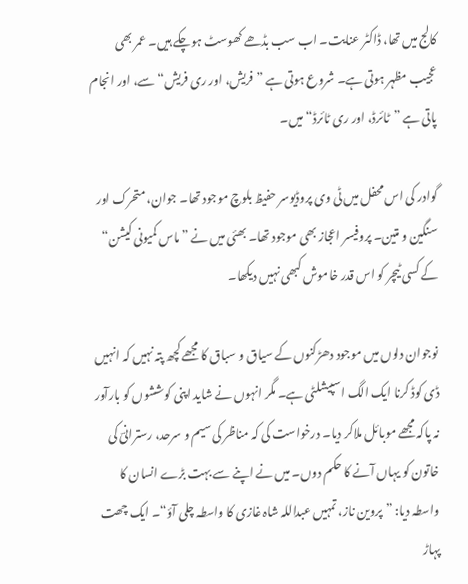کالج میں تھا، ڈاکٹر عنایت۔ اب سب بڈھے کھوسٹ ہوچکے ہیں۔ عمر بھی عجیب مظہر ہوتی ہے۔ شروع ہوتی ہے ”فریش، اور ری فریش“ سے، اور انجام پاتی ہے ”ٹائرڈ، اور ری ٹائرڈ“ میں۔

گوادر کی اس محفل میں ٹی وی پروڈیوسر حفیظ بلوچ موجود تھا۔ جوان، متحرک اور سنگین و متین۔ پروفیسر اعجاز بھی موجود تھا۔ بھئی میں نے ”ماس کمیونی کیشن“ کے کسی ٹیچر کو اس قدر خاموش کبھی نہیں دیکھا۔

نوجوان دلوں میں موجود دھڑکنوں کے سیاق و سباق کا مجھے کچھ پتہ نہیں کہ انہیں ڈی کوڈ کرنا ایک الگ اسپیشلٹی ہے۔ مگر انہوں نے شاید اپنی کوششوں کو بارآور نہ پاکہ مجھے موبائل ملاکر دیا۔ درخواست کی کہ مناظر کی سیم و سرحد، رسترانیؔ کی خاتون کو یہاں آنے کا حکم دوں۔ میں نے اپنے سے بہت بڑے انسان کا واسطہ دیا: ”پروین ناز، تمہیں عبداللہ شاہ غازی کا واسطہ چلی آؤ“۔ ایک چھت پہاڑ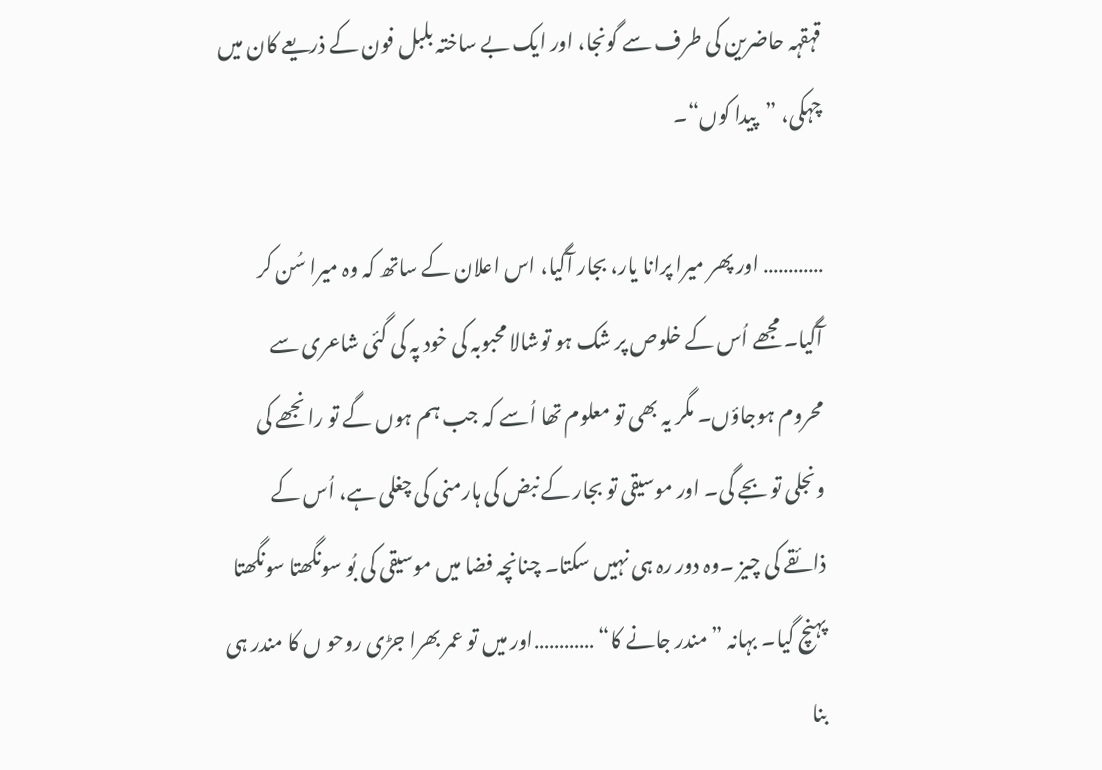قہقہہ حاضرین کی طرف سے گونجا، اور ایک بے ساختہ بلبل فون کے ذریعے کان میں چہکی، ”پیدا کوں“۔

………… اور پھر میرا پرانا یار، بجار آگیا، اس اعلان کے ساتھ کہ وہ میرا سُن کر آگیا۔ مجھے اُس کے خلوص پر شک ہو توشالا محبوبہ کی خود پہ کی گئی شاعری سے محروم ہوجاؤں۔ مگر یہ بھی تو معلوم تھا اُسے کہ جب ہم ہوں گے تو رانجھے کی ونجلی تو بجے گی۔ اور موسیقی تو بجار کے نبض کی ہارمنی کی چغلی ہے، اُس کے ذائقے کی چیز ۔وہ دور رہ ہی نہیں سکتا۔ چنانچہ فضا میں موسیقی کی بُو سونگھتا سونگھتا پہنچ گیا۔ بہانہ ”مندر جانے کا“ …………اور میں تو عمر بھرا جڑی روحو ں کا مندر ہی بنا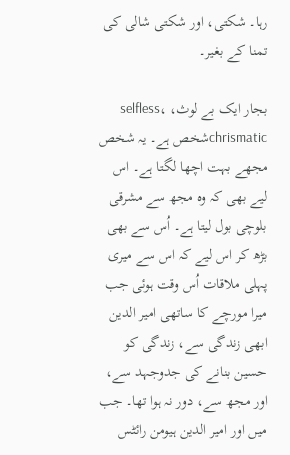رہا۔ شکتی، اور شکتی شالی کی تمنا کے بغیر۔

بجار ایک بے لوث، selfless، chrismaticشخص ہے۔ یہ شخص مجھے بہت اچھا لگتا ہے۔ اس لیے بھی کہ وہ مجھ سے مشرقی بلوچی بول لیتا ہے۔ اُس سے بھی بڑھ کر اس لیے کہ اس سے میری پہلی ملاقات اُس وقت ہوئی جب میرا مورچے کا ساتھی امیر الدین ابھی زندگی سے، زندگی کو حسین بنانے کی جدوجہد سے، اور مجھ سے، دور نہ ہوا تھا۔ جب میں اور امیر الدین ہیومن رائٹس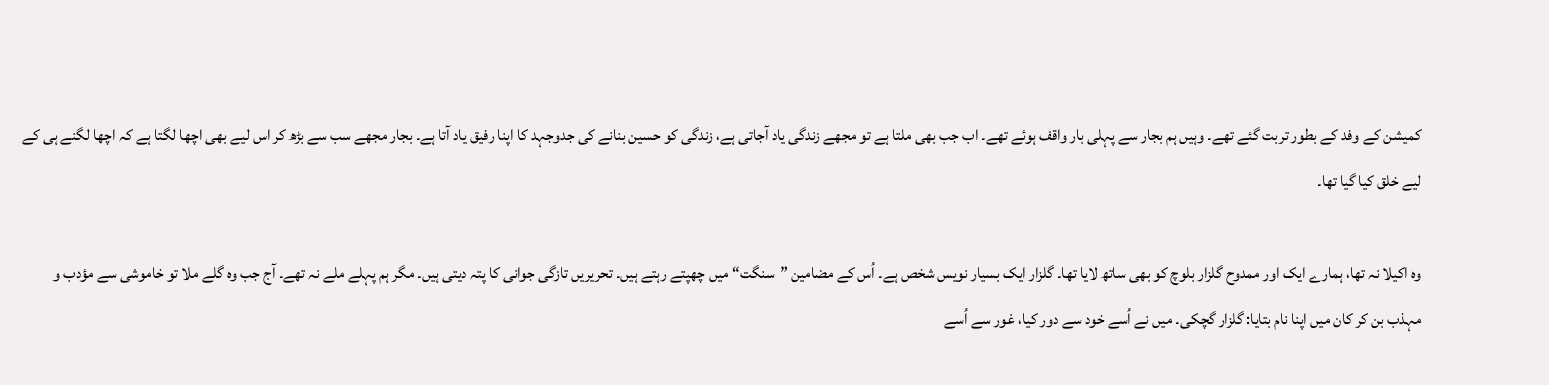کمیشن کے وفد کے بطور تربت گئے تھے۔ وہیں ہم بجار سے پہلی بار واقف ہوئے تھے۔ اب جب بھی ملتا ہے تو مجھے زندگی یاد آجاتی ہے، زندگی کو حسین بنانے کی جدوجہد کا اپنا رفیق یاد آتا ہے۔ بجار مجھے سب سے بڑھ کر اس لیے بھی اچھا لگتا ہے کہ اچھا لگنے ہی کے لیے خلق کیا گیا تھا۔

وہ اکیلا نہ تھا، ہمارے ایک اور ممدوح گلزار بلوچ کو بھی ساتھ لایا تھا۔ گلزار ایک بسیار نویس شخص ہے۔ اُس کے مضامین ”سنگت“ میں چھپتے رہتے ہیں۔ تحریریں تازگی جوانی کا پتہ دیتی ہیں۔ مگر ہم پہلے ملے نہ تھے۔ آج جب وہ گلے ملا تو خاموشی سے مؤدب و مہذب بن کر کان میں اپنا نام بتایا: گلزار گچکی۔ میں نے اُسے خود سے دور کیا، غور سے اُسے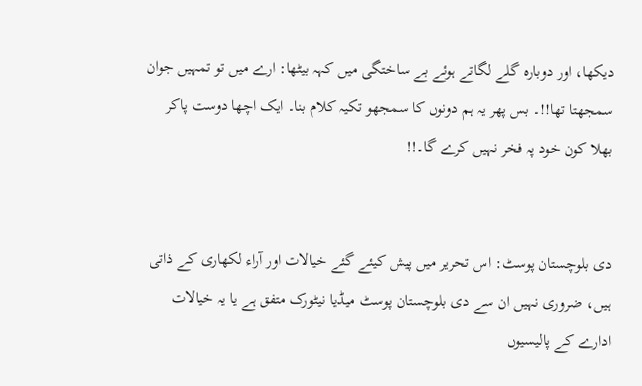دیکھا، اور دوبارہ گلے لگاتے ہوئے بے ساختگی میں کہہ بیٹھا: ارے میں تو تمہیں جوان سمجھتا تھا!!۔ بس پھر یہ ہم دونوں کا سمجھو تکیہ کلام بنا۔ ایک اچھا دوست پاکر بھلا کون خود پہ فخر نہیں کرے گا۔!!


دی بلوچستان پوسٹ: اس تحریر میں پیش کیئے گئے خیالات اور آراء لکھاری کے ذاتی ہیں، ضروری نہیں ان سے دی بلوچستان پوسٹ میڈیا نیٹورک متفق ہے یا یہ خیالات ادارے کے پالیسیوں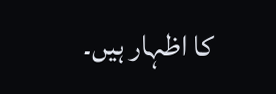کا اظہار ہیں۔